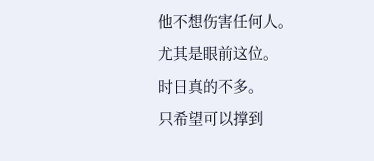他不想伤害任何人。
尤其是眼前这位。
时日真的不多。
只希望可以撑到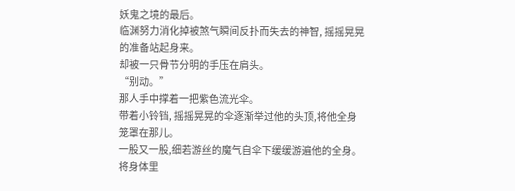妖鬼之境的最后。
临渊努力消化掉被煞气瞬间反扑而失去的神智, 摇摇晃晃的准备站起身来。
却被一只骨节分明的手压在肩头。
“别动。”
那人手中撑着一把紫色流光伞。
带着小铃铛, 摇摇晃晃的伞逐渐举过他的头顶,将他全身笼罩在那儿。
一股又一股,细若游丝的魔气自伞下缓缓游遍他的全身。
将身体里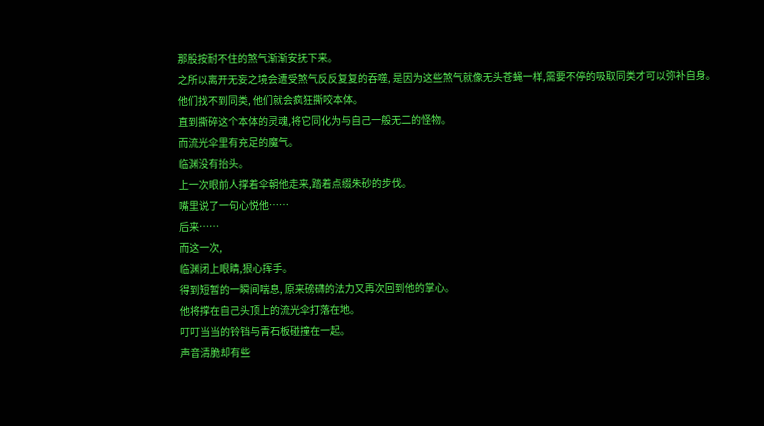那股按耐不住的煞气渐渐安抚下来。
之所以离开无妄之境会遭受煞气反反复复的吞噬, 是因为这些煞气就像无头苍蝇一样,需要不停的吸取同类才可以弥补自身。
他们找不到同类, 他们就会疯狂撕咬本体。
直到撕碎这个本体的灵魂,将它同化为与自己一般无二的怪物。
而流光伞里有充足的魔气。
临渊没有抬头。
上一次眼前人撑着伞朝他走来,踏着点缀朱砂的步伐。
嘴里说了一句心悦他……
后来……
而这一次,
临渊闭上眼睛,狠心挥手。
得到短暂的一瞬间喘息, 原来磅礴的法力又再次回到他的掌心。
他将撑在自己头顶上的流光伞打落在地。
叮叮当当的铃铛与青石板碰撞在一起。
声音清脆却有些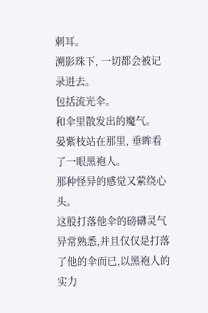刺耳。
溯影珠下, 一切都会被记录进去。
包括流光伞。
和伞里散发出的魔气。
晏紫枝站在那里, 垂眸看了一眼黑袍人。
那种怪异的感觉又萦绕心头。
这股打落他伞的磅礴灵气异常熟悉,并且仅仅是打落了他的伞而已,以黑袍人的实力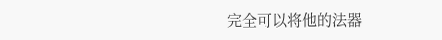完全可以将他的法器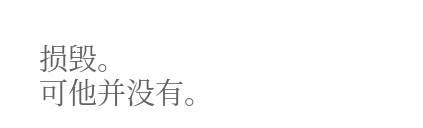损毁。
可他并没有。